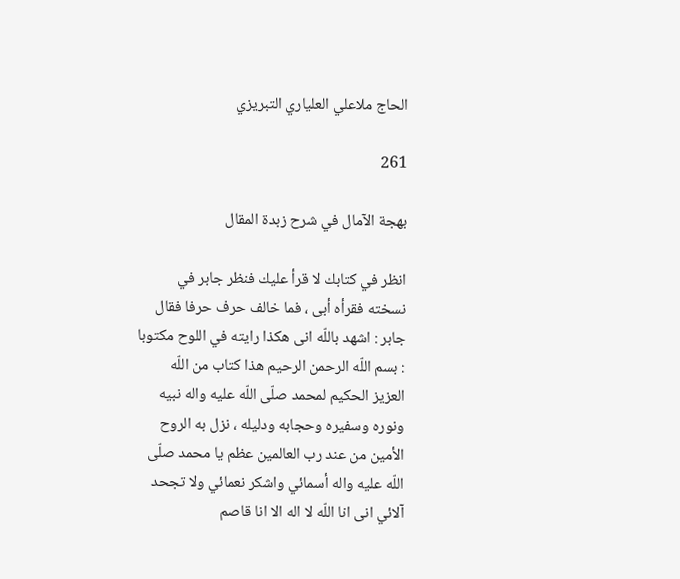الحاج ملاعلي العلياري التبريزي

261

بهجة الآمال في شرح زبدة المقال

انظر في كتابك لا قرأ عليك فنظر جابر في نسخته فقرأه أبى ، فما خالف حرف حرفا فقال جابر : اشهد باللّه انى هكذا رايته في اللوح مكتوبا : بسم اللّه الرحمن الرحيم هذا كتاب من اللّه العزيز الحكيم لمحمد صلّى اللّه عليه واله نبيه ونوره وسفيره وحجابه ودليله ، نزل به الروح الأمين من عند رب العالمين عظم يا محمد صلّى اللّه عليه واله أسمائي واشكر نعمائي ولا تجحد آلائي انى انا اللّه لا اله الا انا قاصم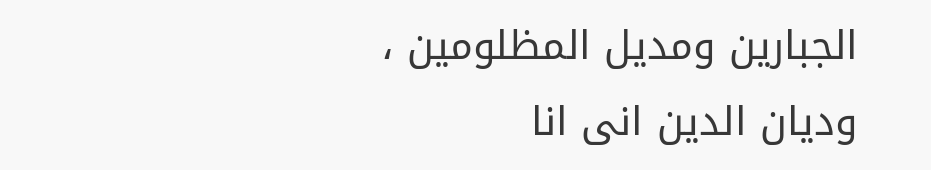الجبارين ومديل المظلومين ، وديان الدين انى انا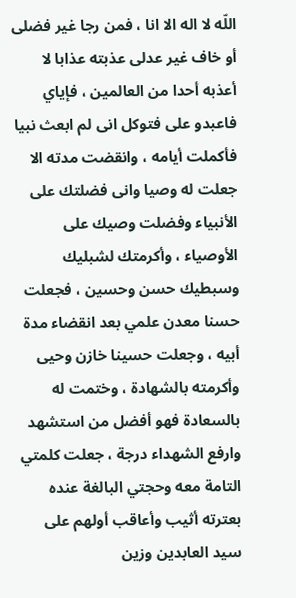اللّه لا اله الا انا ، فمن رجا غير فضلى أو خاف غير عدلى عذبته عذابا لا أعذبه أحدا من العالمين ، فإياي فاعبدو على فتوكل انى لم ابعث نبيا فأكملت أيامه ، وانقضت مدته الا جعلت له وصيا وانى فضلتك على الأنبياء وفضلت وصيك على الأوصياء ، وأكرمتك لشبليك وسبطيك حسن وحسين ، فجعلت حسنا معدن علمي بعد انقضاء مدة أبيه ، وجعلت حسينا خازن وحيى وأكرمته بالشهادة ، وختمت له بالسعادة فهو أفضل من استشهد وارفع الشهداء درجة ، جعلت كلمتي التامة معه وحجتي البالغة عنده بعترته أثيب وأعاقب أولهم على سيد العابدين وزين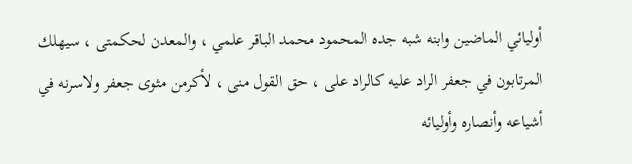أوليائي الماضين وابنه شبه جده المحمود محمد الباقر علمي ، والمعدن لحكمتى ، سيهلك المرتابون في جعفر الراد عليه كالراد على ، حق القول منى ، لأكرمن مثوى جعفر ولاسرنه في أشياعه وأنصاره وأوليائه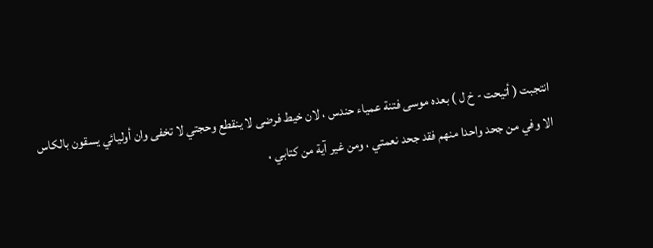انتجبت ( أتيحت - خ ل ) بعده موسى فتنة عمياء حندس ، لان خيط فرضى لا ينقطع وحجتي لا تخفى وان أوليائي يسقون بالكاس الا وفي من جحد واحدا منهم فقد جحد نعمتي ، ومن غير آية من كتابي ،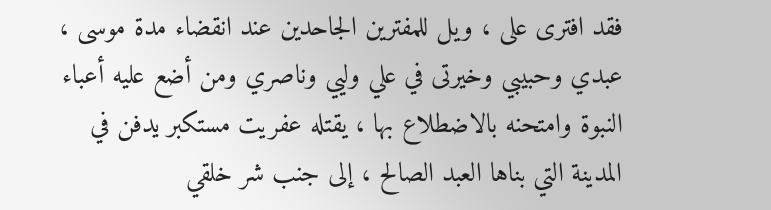فقد افترى على ، ويل للمفترين الجاحدين عند انقضاء مدة موسى ، عبدي وحبيبي وخيرتى في علي وليي وناصري ومن أضع عليه أعباء النبوة وامتحنه بالاضطلاع بها ، يقتله عفريت مستكبر يدفن في المدينة التي بناها العبد الصالح ، إلى جنب شر خلقي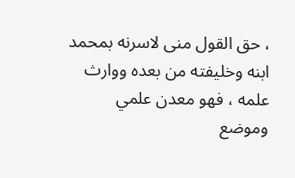، حق القول منى لاسرنه بمحمد ابنه وخليفته من بعده ووارث علمه ، فهو معدن علمي وموضع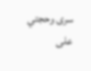سرى وحجتي على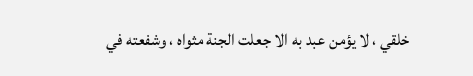خلقي ، لا يؤمن عبد به الا جعلت الجنة مثواه ، وشفعته في